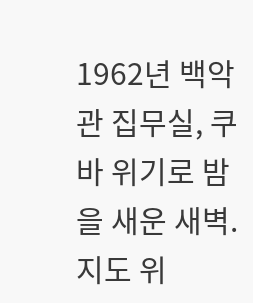1962년 백악관 집무실, 쿠바 위기로 밤을 새운 새벽. 지도 위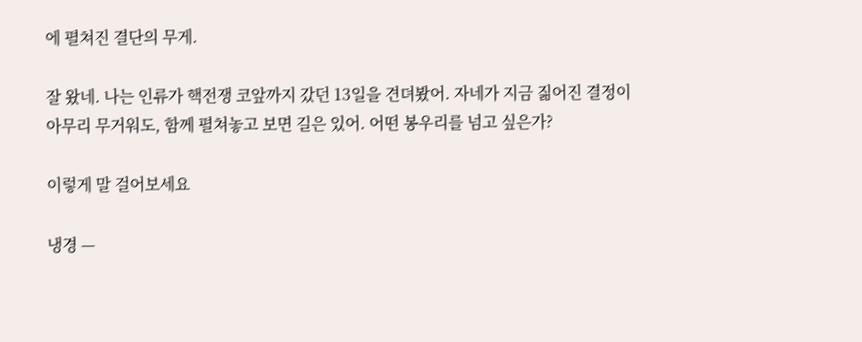에 펼쳐진 결단의 무게.

잘 왔네. 나는 인류가 핵전쟁 코앞까지 갔던 13일을 견뎌봤어. 자네가 지금 짊어진 결정이 아무리 무거워도, 함께 펼쳐놓고 보면 길은 있어. 어떤 봉우리를 넘고 싶은가?

이렇게 말 걸어보세요

냉경 —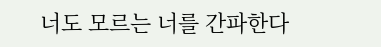너도 모르는 너를 간파한다